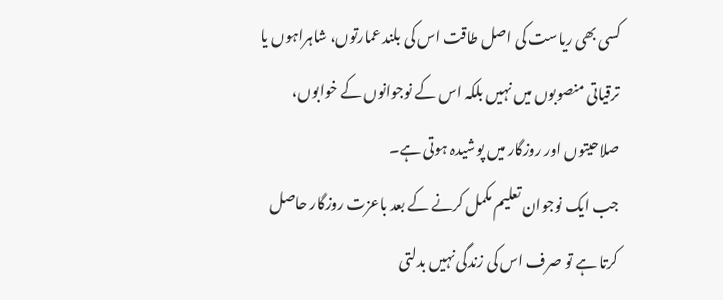کسی بھی ریاست کی اصل طاقت اس کی بلند عمارتوں، شاہراہوں یا ترقیاتی منصوبوں میں نہیں بلکہ اس کے نوجوانوں کے خوابوں، صلاحیتوں اور روزگار میں پوشیدہ ہوتی ہے۔
جب ایک نوجوان تعلیم مکمل کرنے کے بعد باعزت روزگار حاصل کرتا ہے تو صرف اس کی زندگی نہیں بدلتی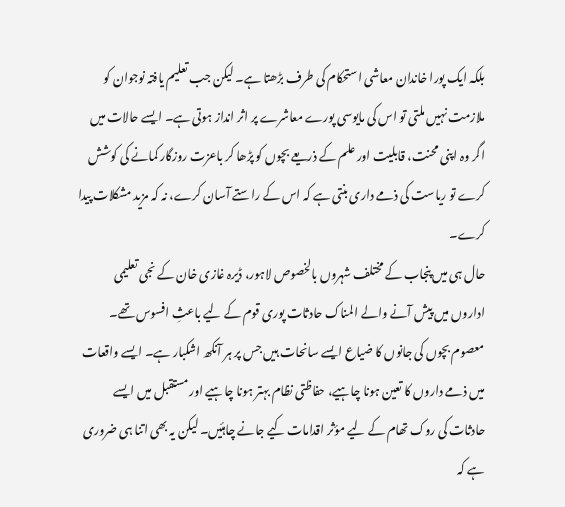بلکہ ایک پورا خاندان معاشی استحکام کی طرف بڑھتا ہے۔ لیکن جب تعلیم یافتہ نوجوان کو ملازمت نہیں ملتی تو اس کی مایوسی پورے معاشرے پر اثر انداز ہوتی ہے۔ ایسے حالات میں اگر وہ اپنی محنت، قابلیت اور علم کے ذریعے بچوں کو پڑھا کر باعزت روزگار کمانے کی کوشش کرے تو ریاست کی ذمے داری بنتی ہے کہ اس کے راستے آسان کرے، نہ کہ مزید مشکلات پیدا کرے۔
حال ہی میں پنجاب کے مختلف شہروں بالخصوص لاہور، ڈیرہ غازی خان کے نجی تعلیمی اداروں میں پیش آنے والے المناک حادثات پوری قوم کے لیے باعثِ افسوس تھے۔ معصوم بچوں کی جانوں کا ضیاع ایسے سانحات ہیں جس پر ہر آنکھ اشکبار ہے۔ ایسے واقعات میں ذمے داروں کا تعین ہونا چاہیے، حفاظتی نظام بہتر ہونا چاہیے اور مستقبل میں ایسے حادثات کی روک تھام کے لیے مؤثر اقدامات کیے جانے چاہئیں۔ لیکن یہ بھی اتنا ہی ضروری ہے کہ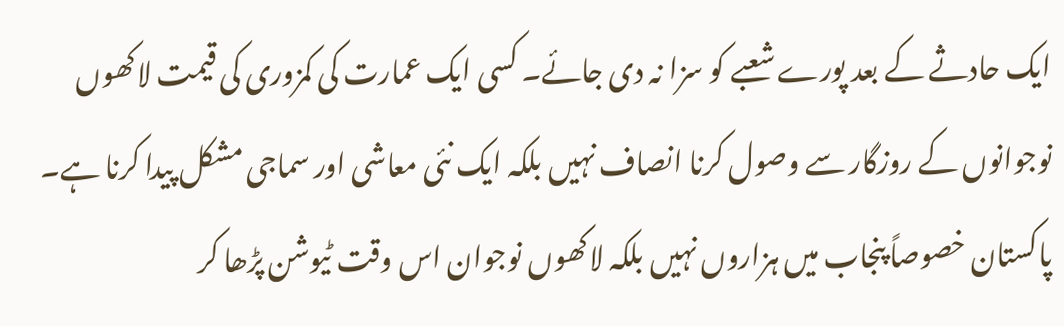ایک حادثے کے بعد پورے شعبے کو سزا نہ دی جائے۔ کسی ایک عمارت کی کمزوری کی قیمت لاکھوں نوجوانوں کے روزگار سے وصول کرنا انصاف نہیں بلکہ ایک نئی معاشی اور سماجی مشکل پیدا کرنا ہے۔
پاکستان خصوصاً پنجاب میں ہزاروں نہیں بلکہ لاکھوں نوجوان اس وقت ٹیوشن پڑھا کر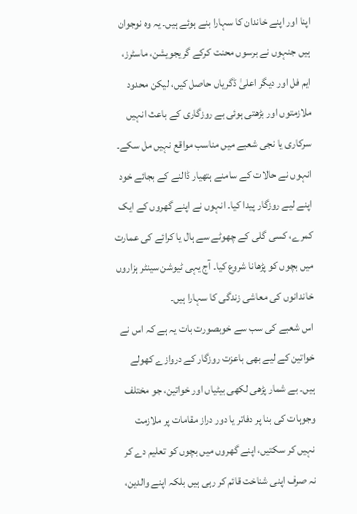اپنا اور اپنے خاندان کا سہارا بنے ہوئے ہیں۔ یہ وہ نوجوان ہیں جنہوں نے برسوں محنت کرکے گریجویشن، ماسٹرز، ایم فل اور دیگر اعلیٰ ڈگریاں حاصل کیں، لیکن محدود ملازمتوں اور بڑھتی ہوئی بے روزگاری کے باعث انہیں سرکاری یا نجی شعبے میں مناسب مواقع نہیں مل سکے۔ انہوں نے حالات کے سامنے ہتھیار ڈالنے کے بجائے خود اپنے لیے روزگار پیدا کیا۔ انہوں نے اپنے گھروں کے ایک کمرے، کسی گلی کے چھوٹے سے ہال یا کرائے کی عمارت میں بچوں کو پڑھانا شروع کیا۔ آج یہی ٹیوشن سینٹر ہزاروں خاندانوں کی معاشی زندگی کا سہارا ہیں۔
اس شعبے کی سب سے خوبصورت بات یہ ہے کہ اس نے خواتین کے لیے بھی باعزت روزگار کے دروازے کھولے ہیں۔ بے شمار پڑھی لکھی بیٹیاں اور خواتین، جو مختلف وجوہات کی بنا پر دفاتر یا دور دراز مقامات پر ملازمت نہیں کر سکتیں، اپنے گھروں میں بچوں کو تعلیم دے کر نہ صرف اپنی شناخت قائم کر رہی ہیں بلکہ اپنے والدین،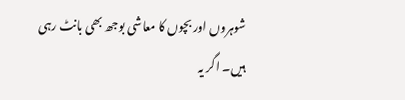شوہروں اور بچوں کا معاشی بوجھ بھی بانٹ رہی ہیں۔ اگر یہ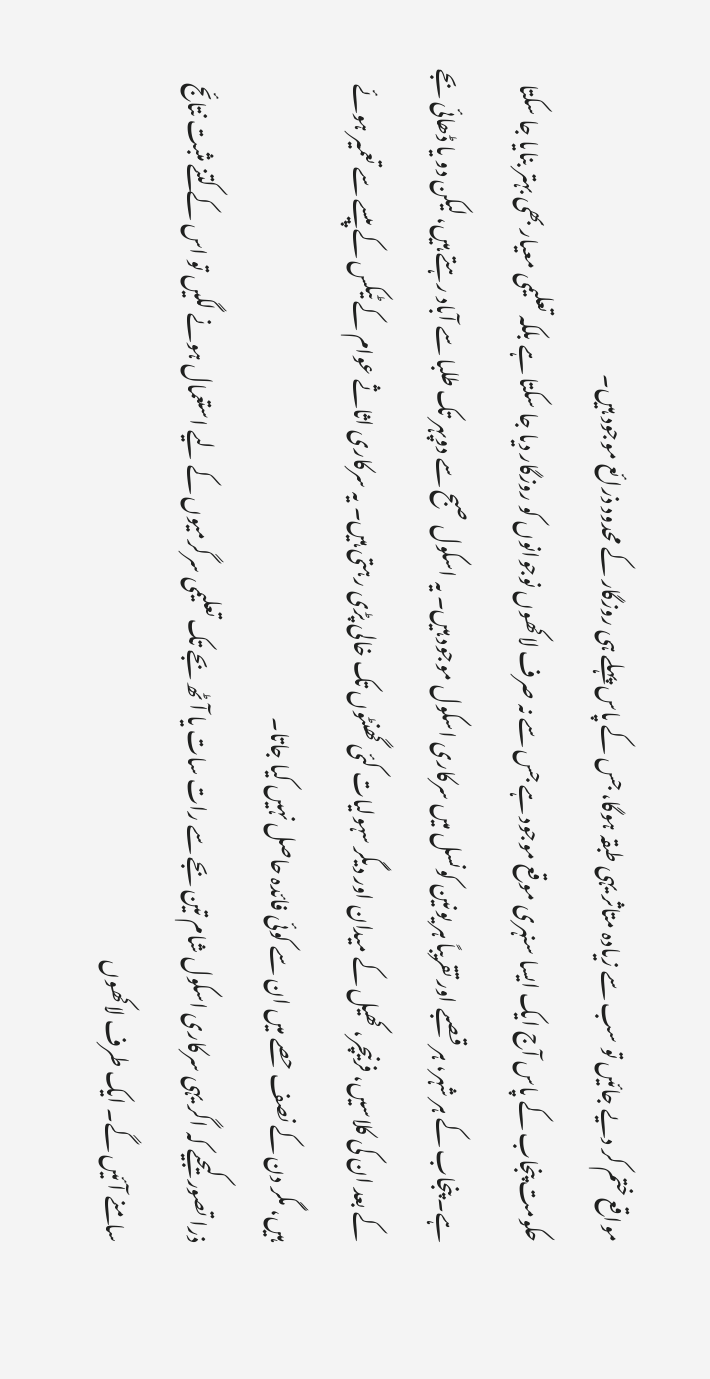مواقع ختم کر دیے جائیں تو سب سے زیادہ متاثر یہی طبقہ ہوگا، جس کے پاس پہلے ہی روزگار کے محدود ذرائع موجود ہیں۔
حکومت پنجاب کے پاس آج ایک ایسا سنہری موقع موجود ہے جس سے نہ صرف لاکھوں نوجوانوں کو روزگار دیا جا سکتا ہے بلکہ تعلیمی معیار بھی بہتر بنایا جا سکتا ہے۔ پنجاب کے ہر شہر، ہر قصبے اور تقریباً ہر یونین کونسل میں سرکاری اسکول موجود ہیں۔ یہ اسکول صبح سے دوپہر تک طلبا سے آباد رہتے ہیں، لیکن دو یا ڈھائی بجے کے بعد ان کی کلاسیں، فرنیچر، کھیل کے میدان اور دیگر سہولیات کئی گھنٹوں تک خالی پڑی رہتی ہیں۔ یہ سرکاری اثاثے عوام کے ٹیکس کے پیسے سے تعمیر ہوئے ہیں، مگر دن کے نصف حصے میں ان سے کوئی فائدہ حاصل نہیں کیا جاتا۔
ذرا تصور کیجیے کہ اگر یہی سرکاری اسکول شام تین بجے سے رات سات یا آٹھ بجے تک تعلیمی سرگرمیوں کے لیے استعمال ہونے لگیں تو اس کے کتنے مثبت نتائج سامنے آئیں گے۔ ایک طرف لاکھوں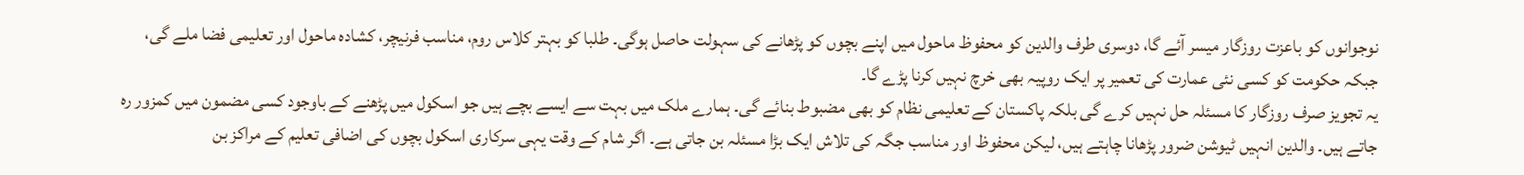نوجوانوں کو باعزت روزگار میسر آئے گا، دوسری طرف والدین کو محفوظ ماحول میں اپنے بچوں کو پڑھانے کی سہولت حاصل ہوگی۔ طلبا کو بہتر کلاس روم، مناسب فرنیچر، کشادہ ماحول اور تعلیمی فضا ملے گی، جبکہ حکومت کو کسی نئی عمارت کی تعمیر پر ایک روپیہ بھی خرچ نہیں کرنا پڑے گا۔
یہ تجویز صرف روزگار کا مسئلہ حل نہیں کرے گی بلکہ پاکستان کے تعلیمی نظام کو بھی مضبوط بنائے گی۔ ہمارے ملک میں بہت سے ایسے بچے ہیں جو اسکول میں پڑھنے کے باوجود کسی مضمون میں کمزور رہ جاتے ہیں۔ والدین انہیں ٹیوشن ضرور پڑھانا چاہتے ہیں، لیکن محفوظ اور مناسب جگہ کی تلاش ایک بڑا مسئلہ بن جاتی ہے۔ اگر شام کے وقت یہی سرکاری اسکول بچوں کی اضافی تعلیم کے مراکز بن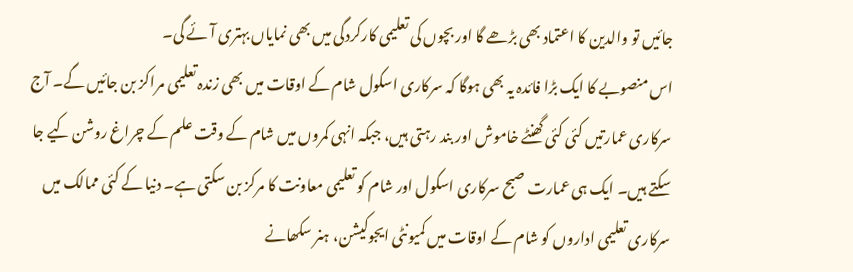جائیں تو والدین کا اعتماد بھی بڑھے گا اور بچوں کی تعلیمی کارکردگی میں بھی نمایاں بہتری آئے گی۔
اس منصوبے کا ایک بڑا فائدہ یہ بھی ہوگا کہ سرکاری اسکول شام کے اوقات میں بھی زندہ تعلیمی مراکز بن جائیں گے۔ آج سرکاری عمارتیں کئی کئی گھنٹے خاموش اور بند رہتی ہیں، جبکہ انہی کمروں میں شام کے وقت علم کے چراغ روشن کیے جا سکتے ہیں۔ ایک ہی عمارت صبح سرکاری اسکول اور شام کو تعلیمی معاونت کا مرکز بن سکتی ہے۔ دنیا کے کئی ممالک میں سرکاری تعلیمی اداروں کو شام کے اوقات میں کمیونٹی ایجوکیشن، ہنر سکھانے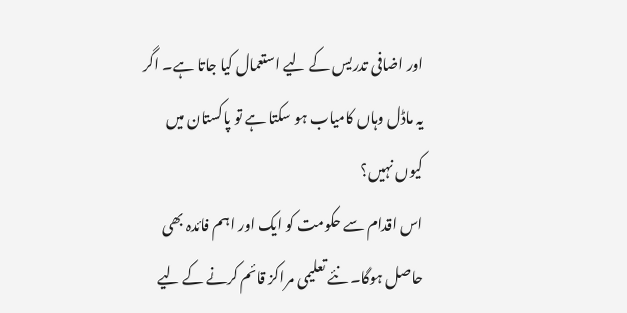اور اضافی تدریس کے لیے استعمال کیا جاتا ہے۔ اگر یہ ماڈل وہاں کامیاب ہو سکتا ہے تو پاکستان میں کیوں نہیں؟
اس اقدام سے حکومت کو ایک اور اہم فائدہ بھی حاصل ہوگا۔ نئے تعلیمی مراکز قائم کرنے کے لیے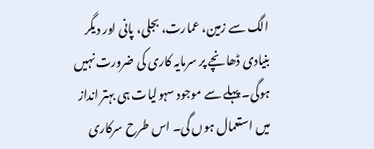الگ سے زمین، عمارت، بجلی، پانی اور دیگر بنیادی ڈھانچے پر سرمایہ کاری کی ضرورت نہیں ہوگی۔ پہلے سے موجود سہولیات ہی بہتر انداز میں استعمال ہوں گی۔ اس طرح سرکاری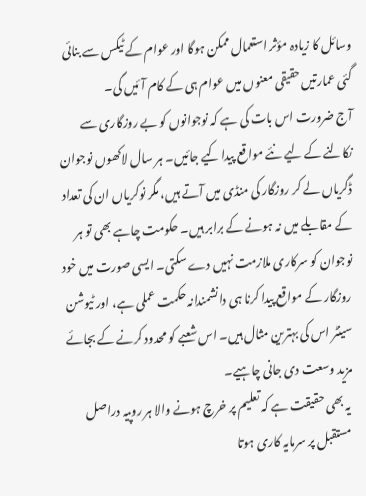وسائل کا زیادہ مؤثر استعمال ممکن ہوگا اور عوام کے ٹیکس سے بنائی گئی عمارتیں حقیقی معنوں میں عوام ہی کے کام آئیں گی۔
آج ضرورت اس بات کی ہے کہ نوجوانوں کو بے روزگاری سے نکالنے کے لیے نئے مواقع پیدا کیے جائیں۔ ہر سال لاکھوں نوجوان ڈگریاں لے کر روزگار کی منڈی میں آتے ہیں، مگر نوکریاں ان کی تعداد کے مقابلے میں نہ ہونے کے برابر ہیں۔ حکومت چاہے بھی تو ہر نوجوان کو سرکاری ملازمت نہیں دے سکتی۔ ایسی صورت میں خود روزگار کے مواقع پیدا کرنا ہی دانشمندانہ حکمت عملی ہے، اور ٹیوشن سینٹر اس کی بہترین مثال ہیں۔ اس شعبے کو محدود کرنے کے بجائے مزید وسعت دی جانی چاہیے۔
یہ بھی حقیقت ہے کہ تعلیم پر خرچ ہونے والا ہر روپیہ دراصل مستقبل پر سرمایہ کاری ہوتا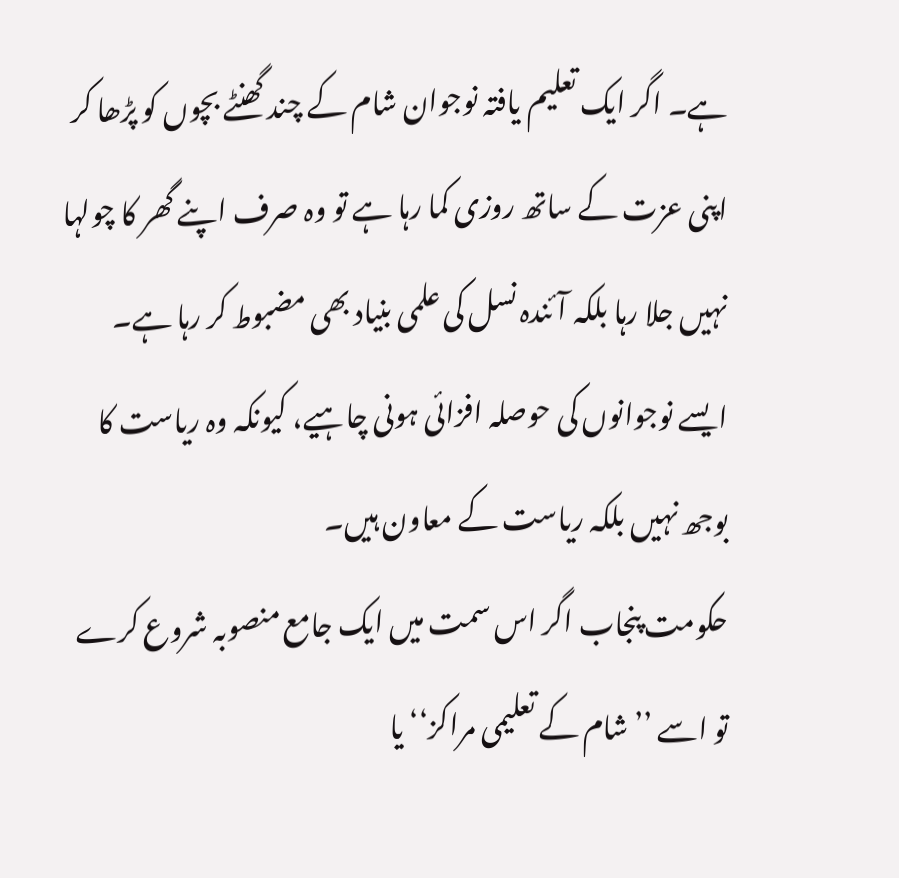ہے۔ اگر ایک تعلیم یافتہ نوجوان شام کے چند گھنٹے بچوں کو پڑھا کر اپنی عزت کے ساتھ روزی کما رہا ہے تو وہ صرف اپنے گھر کا چولہا نہیں جلا رہا بلکہ آئندہ نسل کی علمی بنیاد بھی مضبوط کر رہا ہے۔ ایسے نوجوانوں کی حوصلہ افزائی ہونی چاہیے، کیونکہ وہ ریاست کا بوجھ نہیں بلکہ ریاست کے معاون ہیں۔
حکومت پنجاب اگر اس سمت میں ایک جامع منصوبہ شروع کرے تو اسے ’’شام کے تعلیمی مراکز‘‘ یا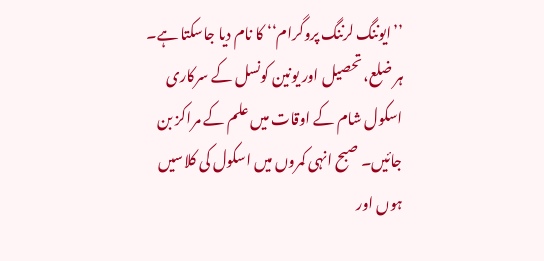’’ایوننگ لرننگ پروگرام‘‘ کا نام دیا جاسکتا ہے۔ ہر ضلع، تحصیل اور یونین کونسل کے سرکاری اسکول شام کے اوقات میں علم کے مراکز بن جائیں۔ صبح انہی کمروں میں اسکول کی کلاسیں ہوں اور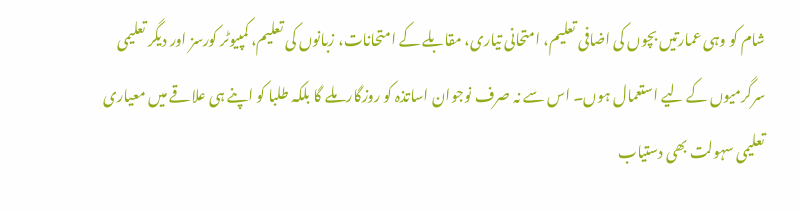شام کو وہی عمارتیں بچوں کی اضافی تعلیم، امتحانی تیاری، مقابلے کے امتحانات، زبانوں کی تعلیم، کمپیوٹر کورسز اور دیگر تعلیمی سرگرمیوں کے لیے استعمال ہوں۔ اس سے نہ صرف نوجوان اساتذہ کو روزگار ملے گا بلکہ طلبا کو اپنے ہی علاقے میں معیاری تعلیمی سہولت بھی دستیاب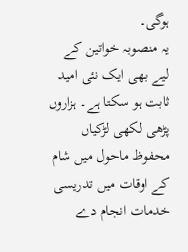ہوگی۔
یہ منصوبہ خواتین کے لیے بھی ایک نئی امید ثابت ہو سکتا ہے۔ ہزاروں پڑھی لکھی لڑکیاں محفوظ ماحول میں شام کے اوقات میں تدریسی خدمات انجام دے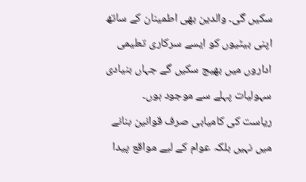سکیں گی۔ والدین بھی اطمینان کے ساتھ اپنی بیٹیوں کو ایسے سرکاری تعلیمی اداروں میں بھیج سکیں گے جہاں بنیادی سہولیات پہلے سے موجود ہوں۔
ریاست کی کامیابی صرف قوانین بنانے میں نہیں بلکہ عوام کے لیے مواقع پیدا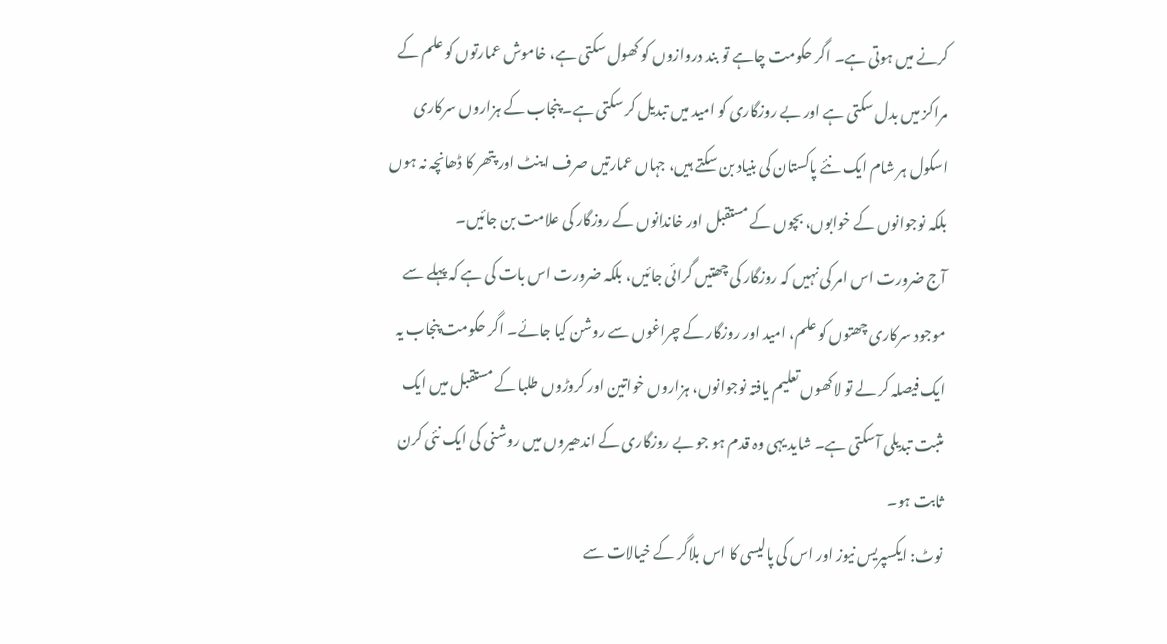کرنے میں ہوتی ہے۔ اگر حکومت چاہے تو بند دروازوں کو کھول سکتی ہے، خاموش عمارتوں کو علم کے مراکز میں بدل سکتی ہے اور بے روزگاری کو امید میں تبدیل کر سکتی ہے۔ پنجاب کے ہزاروں سرکاری اسکول ہر شام ایک نئے پاکستان کی بنیاد بن سکتے ہیں، جہاں عمارتیں صرف اینٹ اور پتھر کا ڈھانچہ نہ ہوں بلکہ نوجوانوں کے خوابوں، بچوں کے مستقبل اور خاندانوں کے روزگار کی علامت بن جائیں۔
آج ضرورت اس امر کی نہیں کہ روزگار کی چھتیں گرائی جائیں، بلکہ ضرورت اس بات کی ہے کہ پہلے سے موجود سرکاری چھتوں کو علم، امید اور روزگار کے چراغوں سے روشن کیا جائے۔ اگر حکومت پنجاب یہ ایک فیصلہ کر لے تو لاکھوں تعلیم یافتہ نوجوانوں، ہزاروں خواتین اور کروڑوں طلبا کے مستقبل میں ایک مثبت تبدیلی آسکتی ہے۔ شاید یہی وہ قدم ہو جو بے روزگاری کے اندھیروں میں روشنی کی ایک نئی کرن ثابت ہو۔
نوٹ: ایکسپریس نیوز اور اس کی پالیسی کا اس بلاگر کے خیالات سے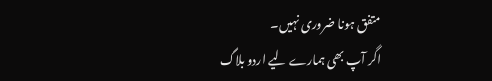متفق ہونا ضروری نہیں۔
اگر آپ بھی ہمارے لیے اردو بلاگ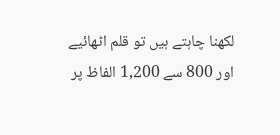لکھنا چاہتے ہیں تو قلم اٹھائیے اور 800 سے 1,200 الفاظ پر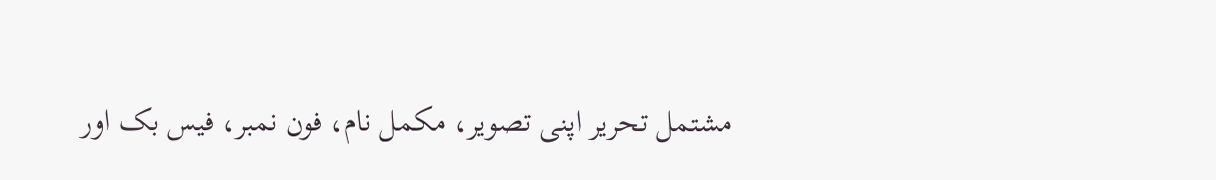مشتمل تحریر اپنی تصویر، مکمل نام، فون نمبر، فیس بک اور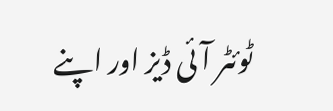ٹوئٹر آئی ڈیز اور اپنے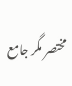مختصر مگر جامع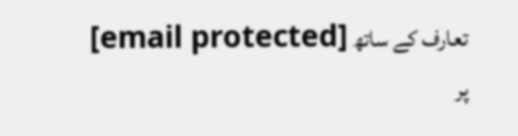تعارف کے ساتھ [email protected] پر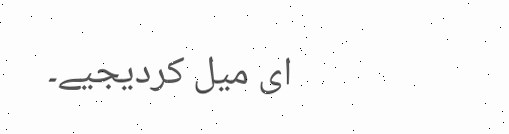ای میل کردیجیے۔